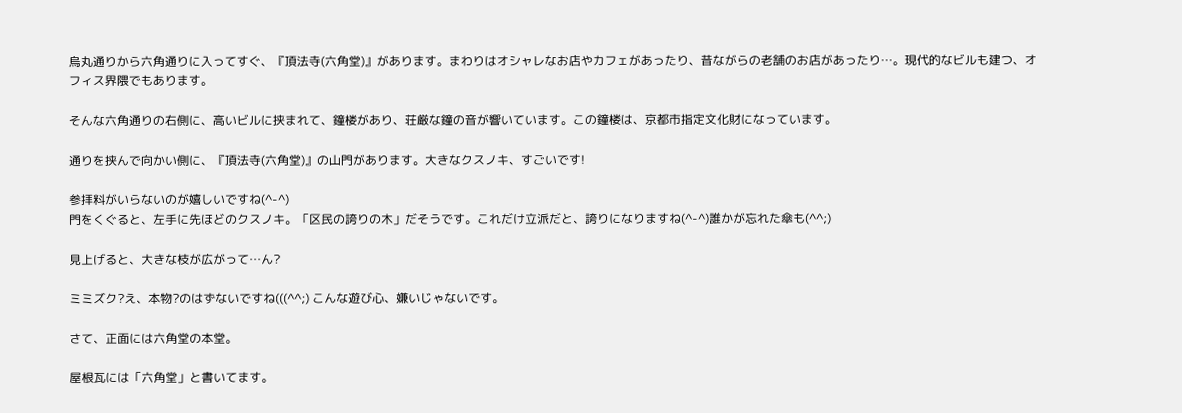烏丸通りから六角通りに入ってすぐ、『頂法寺(六角堂)』があります。まわりはオシャレなお店やカフェがあったり、昔ながらの老舗のお店があったり…。現代的なビルも建つ、オフィス界隈でもあります。

そんな六角通りの右側に、高いビルに挟まれて、鐘楼があり、荘厳な鐘の音が響いています。この鐘楼は、京都市指定文化財になっています。

通りを挟んで向かい側に、『頂法寺(六角堂)』の山門があります。大きなクスノキ、すごいです!

参拝料がいらないのが嬉しいですね(^-^)
門をくぐると、左手に先ほどのクスノキ。「区民の誇りの木」だそうです。これだけ立派だと、誇りになりますね(^-^)誰かが忘れた傘も(^^;)

見上げると、大きな枝が広がって…ん?

ミミズク?え、本物?のはずないですね(((^^;) こんな遊び心、嫌いじゃないです。

さて、正面には六角堂の本堂。

屋根瓦には「六角堂」と書いてます。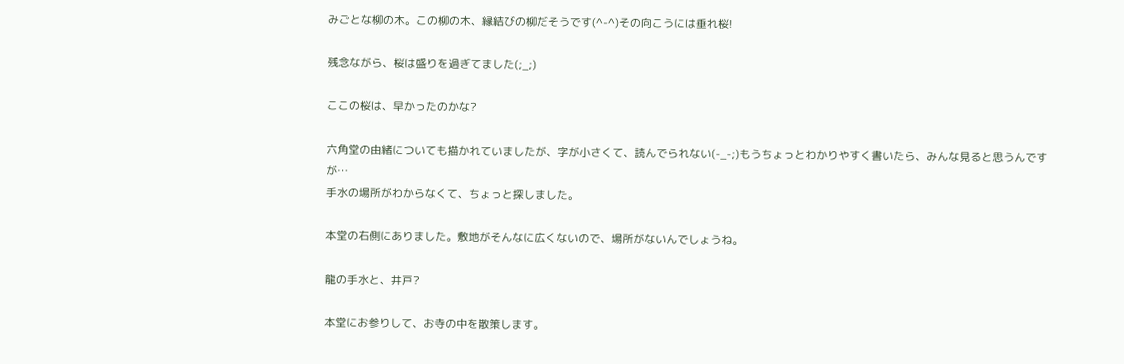みごとな柳の木。この柳の木、縁結びの柳だそうです(^-^)その向こうには垂れ桜!

残念ながら、桜は盛りを過ぎてました(;_;)

ここの桜は、早かったのかな?

六角堂の由緒についても描かれていましたが、字が小さくて、読んでられない(-_-;)もうちょっとわかりやすく書いたら、みんな見ると思うんですが…
手水の場所がわからなくて、ちょっと探しました。

本堂の右側にありました。敷地がそんなに広くないので、場所がないんでしょうね。

龍の手水と、井戸?

本堂にお参りして、お寺の中を散策します。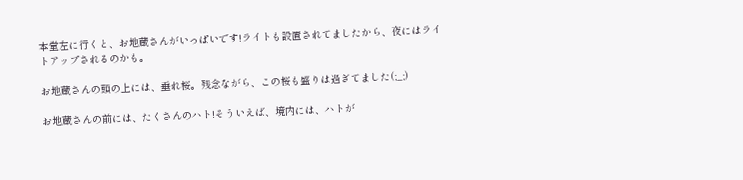本堂左に行くと、お地蔵さんがいっぱいです!ライトも設置されてましたから、夜にはライトアップされるのかも。

お地蔵さんの頭の上には、垂れ桜。残念ながら、この桜も盛りは過ぎてました(;_;)

お地蔵さんの前には、たくさんのハト!そういえば、境内には、ハトが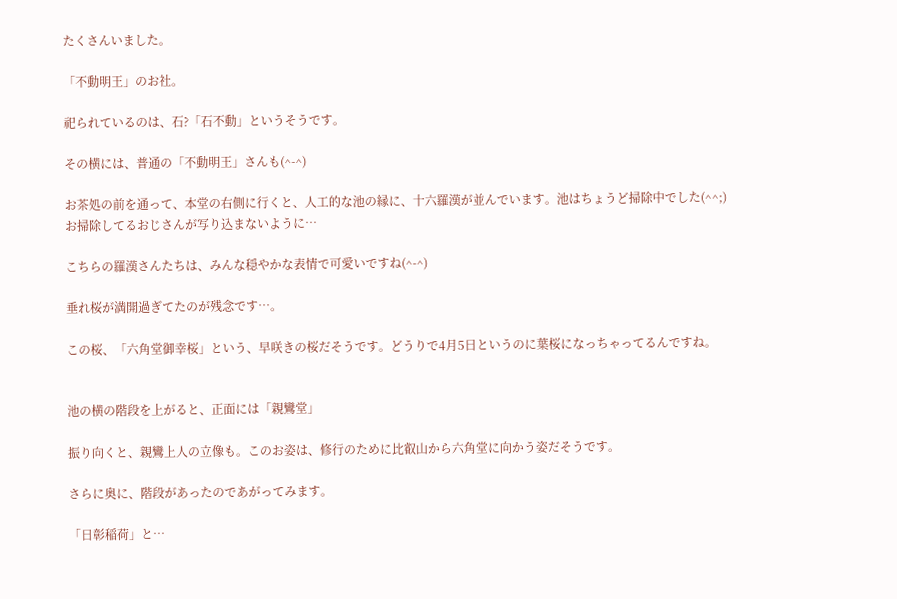たくさんいました。

「不動明王」のお社。

祀られているのは、石?「石不動」というそうです。

その横には、普通の「不動明王」さんも(^-^)

お茶処の前を通って、本堂の右側に行くと、人工的な池の縁に、十六羅漢が並んでいます。池はちょうど掃除中でした(^^;)お掃除してるおじさんが写り込まないように…

こちらの羅漢さんたちは、みんな穏やかな表情で可愛いですね(^-^)

垂れ桜が満開過ぎてたのが残念です…。

この桜、「六角堂御幸桜」という、早咲きの桜だそうです。どうりで4月5日というのに葉桜になっちゃってるんですね。


池の横の階段を上がると、正面には「親鸞堂」

振り向くと、親鸞上人の立像も。このお姿は、修行のために比叡山から六角堂に向かう姿だそうです。

さらに奥に、階段があったのであがってみます。

「日彰稲荷」と…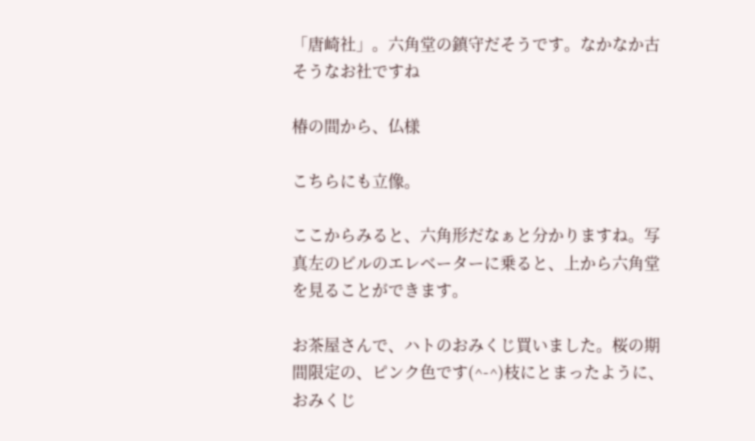「唐崎社」。六角堂の鎮守だそうです。なかなか古そうなお社ですね

椿の間から、仏様

こちらにも立像。

ここからみると、六角形だなぁと分かりますね。写真左のビルのエレベーターに乗ると、上から六角堂を見ることができます。

お茶屋さんで、ハトのおみくじ買いました。桜の期間限定の、ピンク色です(^-^)枝にとまったように、おみくじ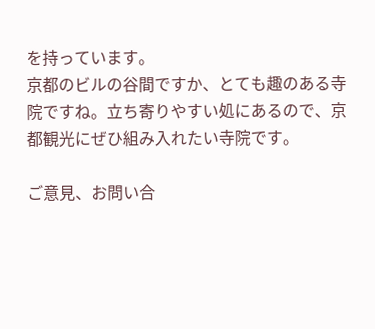を持っています。
京都のビルの谷間ですか、とても趣のある寺院ですね。立ち寄りやすい処にあるので、京都観光にぜひ組み入れたい寺院です。

ご意見、お問い合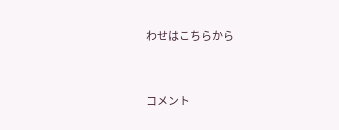わせはこちらから


コメント